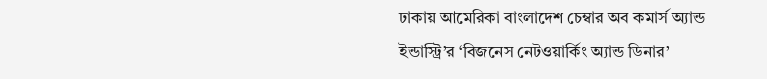ঢাকায় আমেরিকা বাংলাদেশ চেম্বার অব কমার্স অ্যান্ড ইন্ডাস্ট্রি’র ‘বিজনেস নেটওয়ার্কিং অ্যান্ড ডিনার’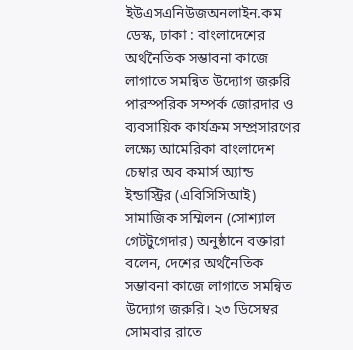ইউএসএনিউজঅনলাইন.কম ডেস্ক, ঢাকা : বাংলাদেশের অর্থনৈতিক সম্ভাবনা কাজে লাগাতে সমন্বিত উদ্যোগ জরুরি পারস্পরিক সম্পর্ক জোরদার ও ব্যবসায়িক কার্যক্রম সম্প্রসারণের লক্ষ্যে আমেরিকা বাংলাদেশ চেম্বার অব কমার্স অ্যান্ড ইন্ডাস্ট্রির (এবিসিসিআই) সামাজিক সম্মিলন (সোশ্যাল গেটটুগেদার) অনুষ্ঠানে বক্তারা বলেন, দেশের অর্থনৈতিক সম্ভাবনা কাজে লাগাতে সমন্বিত উদ্যোগ জরুরি। ২৩ ডিসেম্বর সোমবার রাতে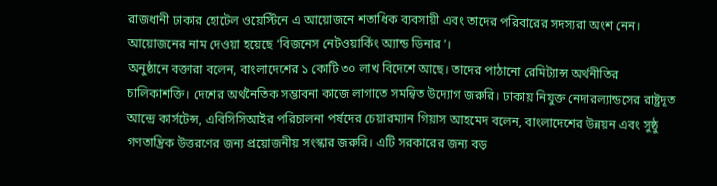রাজধানী ঢাকার হোটেল ওয়েস্টিনে এ আয়োজনে শতাধিক ব্যবসায়ী এবং তাদের পরিবারের সদস্যরা অংশ নেন। আয়োজনের নাম দেওয়া হয়েছে ‘বিজনেস নেটওয়ার্কিং অ্যান্ড ডিনার’।
অনুষ্ঠানে বক্তারা বলেন, বাংলাদেশের ১ কোটি ৩০ লাখ বিদেশে আছে। তাদের পাঠানো রেমিট্যান্স অর্থনীতির চালিকাশক্তি। দেশের অর্থনৈতিক সম্ভাবনা কাজে লাগাতে সমন্বিত উদ্যোগ জরুরি। ঢাকায় নিযুক্ত নেদারল্যান্ডসের রাষ্ট্রদূত আন্দ্রে কার্সটেন্স, এবিসিসিআইর পরিচালনা পর্ষদের চেয়ারম্যান গিয়াস আহমেদ বলেন, বাংলাদেশের উন্নয়ন এবং সুষ্ঠু গণতান্ত্রিক উত্তরণের জন্য প্রয়োজনীয় সংস্কার জরুরি। এটি সরকারের জন্য বড়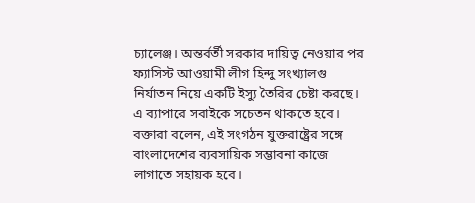চ্যালেঞ্জ। অন্তর্বর্তী সরকার দায়িত্ব নেওয়ার পর ফ্যাসিস্ট আওয়ামী লীগ হিন্দু সংখ্যালগু নির্যাতন নিয়ে একটি ইস্যু তৈরির চেষ্টা করছে। এ ব্যাপারে সবাইকে সচেতন থাকতে হবে। বক্তারা বলেন, এই সংগঠন যুক্তরাষ্ট্রের সঙ্গে বাংলাদেশের ব্যবসায়িক সম্ভাবনা কাজে লাগাতে সহায়ক হবে।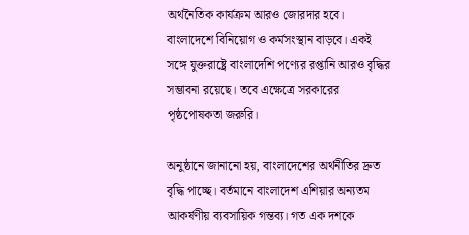অর্থনৈতিক কার্যক্রম আরও জোরদার হবে। বাংলাদেশে বিনিয়োগ ও কর্মসংস্থান বাড়বে। একই সঙ্গে যুক্তরাষ্ট্রে বাংলাদেশি পণ্যের রপ্তানি আরও বৃদ্ধির সম্ভাবনা রয়েছে। তবে এক্ষেত্রে সরকারের পৃষ্ঠপোষকতা জরুরি।

অনুষ্ঠানে জানানো হয়, বাংলাদেশের অর্থনীতির দ্রুত বৃদ্ধি পাচ্ছে। বর্তমানে বাংলাদেশ এশিয়ার অন্যতম আকর্ষণীয় ব্যবসায়িক গন্তব্য। গত এক দশকে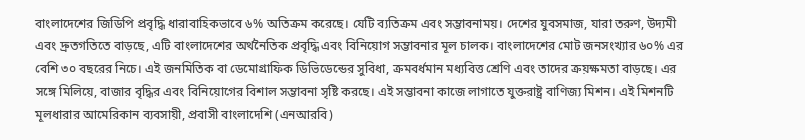বাংলাদেশের জিডিপি প্রবৃদ্ধি ধারাবাহিকভাবে ৬% অতিক্রম করেছে। যেটি ব্যতিক্রম এবং সম্ভাবনাময়। দেশের যুবসমাজ, যারা তরুণ, উদ্যমী এবং দ্রুতগতিতে বাড়ছে, এটি বাংলাদেশের অর্থনৈতিক প্রবৃদ্ধি এবং বিনিয়োগ সম্ভাবনার মূল চালক। বাংলাদেশের মোট জনসংখ্যার ৬০% এর বেশি ৩০ বছরের নিচে। এই জনমিতিক বা ডেমোগ্রাফিক ডিভিডেন্ডের সুবিধা, ক্রমবর্ধমান মধ্যবিত্ত শ্রেণি এবং তাদের ক্রয়ক্ষমতা বাড়ছে। এর সঙ্গে মিলিয়ে, বাজার বৃদ্ধির এবং বিনিয়োগের বিশাল সম্ভাবনা সৃষ্টি করছে। এই সম্ভাবনা কাজে লাগাতে যুক্তরাষ্ট্র বাণিজ্য মিশন। এই মিশনটি মূলধারার আমেরিকান ব্যবসায়ী, প্রবাসী বাংলাদেশি (এনআরবি)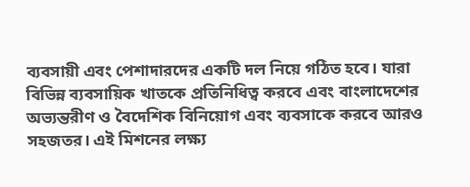ব্যবসায়ী এবং পেশাদারদের একটি দল নিয়ে গঠিত হবে। যারা বিভিন্ন ব্যবসায়িক খাতকে প্রতিনিধিত্ব করবে এবং বাংলাদেশের অভ্যন্তরীণ ও বৈদেশিক বিনিয়োগ এবং ব্যবসাকে করবে আরও সহজতর। এই মিশনের লক্ষ্য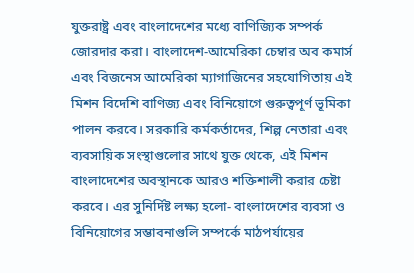যুক্তরাষ্ট্র এবং বাংলাদেশের মধ্যে বাণিজ্যিক সম্পর্ক জোরদার করা। বাংলাদেশ-আমেরিকা চেম্বার অব কমার্স এবং বিজনেস আমেরিকা ম্যাগাজিনের সহযোগিতায় এই মিশন বিদেশি বাণিজ্য এবং বিনিয়োগে গুরুত্বপূর্ণ ভূমিকা পালন করবে। সরকারি কর্মকর্তাদের, শিল্প নেতারা এবং ব্যবসায়িক সংস্থাগুলোর সাথে যুক্ত থেকে, এই মিশন বাংলাদেশের অবস্থানকে আরও শক্তিশালী করার চেষ্টা করবে। এর সুনির্দিষ্ট লক্ষ্য হলো- বাংলাদেশের ব্যবসা ও বিনিয়োগের সম্ভাবনাগুলি সম্পর্কে মাঠপর্যায়ের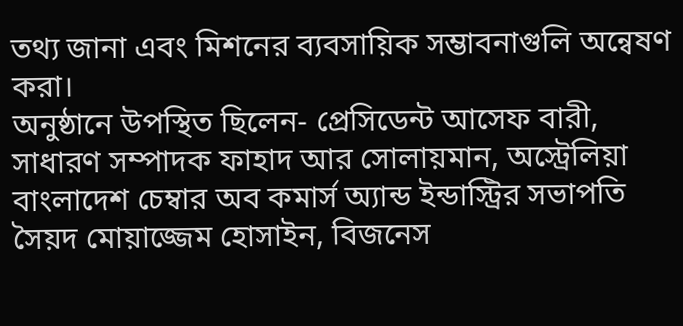তথ্য জানা এবং মিশনের ব্যবসায়িক সম্ভাবনাগুলি অন্বেষণ করা।
অনুষ্ঠানে উপস্থিত ছিলেন- প্রেসিডেন্ট আসেফ বারী, সাধারণ সম্পাদক ফাহাদ আর সোলায়মান, অস্ট্রেলিয়া বাংলাদেশ চেম্বার অব কমার্স অ্যান্ড ইন্ডাস্ট্রির সভাপতি সৈয়দ মোয়াজ্জেম হোসাইন, বিজনেস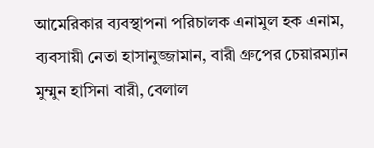আমেরিকার ব্যবস্থাপনা পরিচালক এনামুল হক এনাম, ব্যবসায়ী নেতা হাসানুজ্জামান, বারী গ্রুপের চেয়ারম্যান মুম্মুন হাসিনা বারী, বেলাল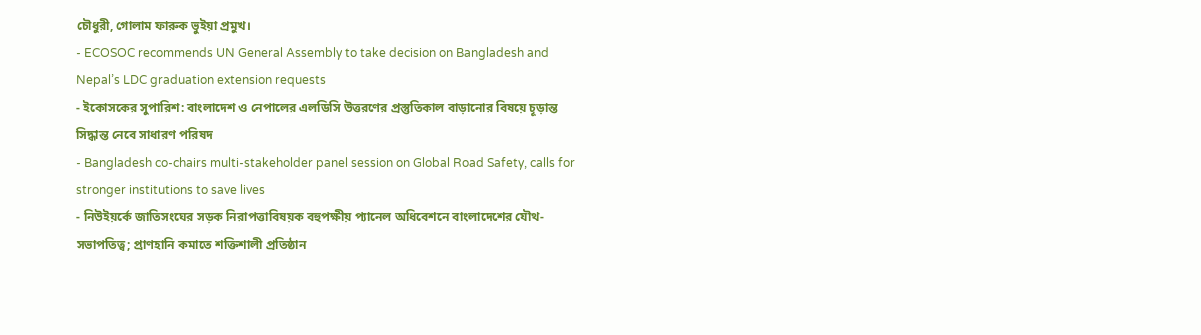চৌধুরী, গোলাম ফারুক ভুইয়া প্রমুখ।
- ECOSOC recommends UN General Assembly to take decision on Bangladesh and Nepal’s LDC graduation extension requests
- ইকোসকের সুপারিশ: বাংলাদেশ ও নেপালের এলডিসি উত্তরণের প্রস্তুতিকাল বাড়ানোর বিষয়ে চূড়ান্ত সিদ্ধান্ত নেবে সাধারণ পরিষদ
- Bangladesh co-chairs multi-stakeholder panel session on Global Road Safety, calls for stronger institutions to save lives
- নিউইয়র্কে জাতিসংঘের সড়ক নিরাপত্তাবিষয়ক বহুপক্ষীয় প্যানেল অধিবেশনে বাংলাদেশের যৌথ-সভাপতিত্ব; প্রাণহানি কমাতে শক্তিশালী প্রতিষ্ঠান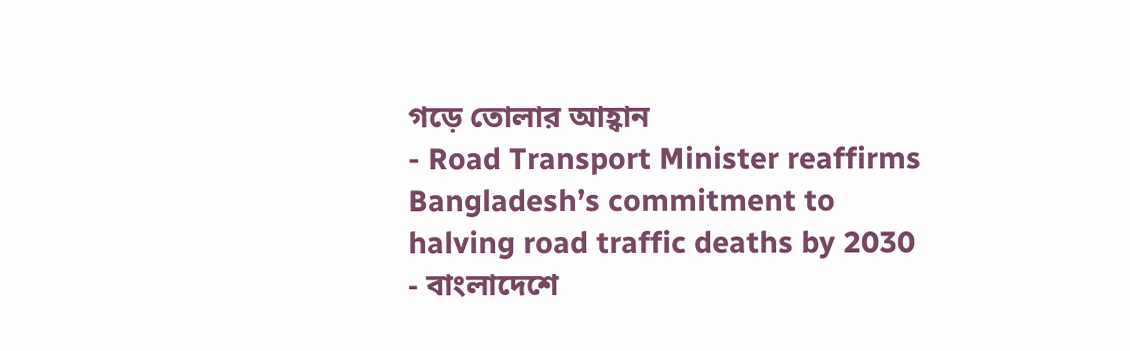গড়ে তোলার আহ্বান
- Road Transport Minister reaffirms Bangladesh’s commitment to halving road traffic deaths by 2030
- বাংলাদেশে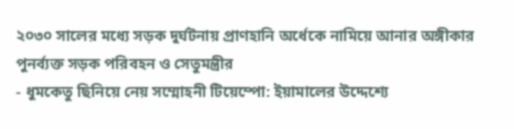২০৩০ সালের মধ্যে সড়ক দুর্ঘটনায় প্রাণহানি অর্ধেকে নামিয়ে আনার অঙ্গীকার পুনর্ব্যক্ত সড়ক পরিবহন ও সেতুমন্ত্রীর
- ধুমকেতু ছিনিয়ে নেয় সম্মোহনী টিয়েম্পো: ইয়ামালের উদ্দেশ্যে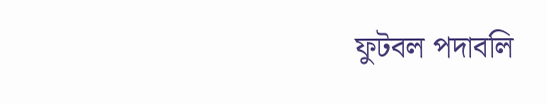ফুটবল পদাবলি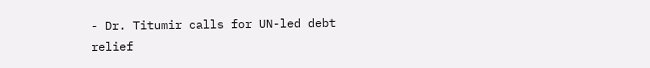- Dr. Titumir calls for UN-led debt relief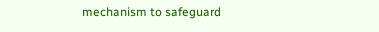mechanism to safeguard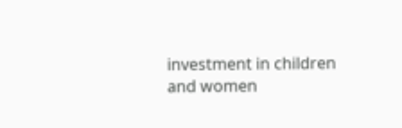investment in children and women